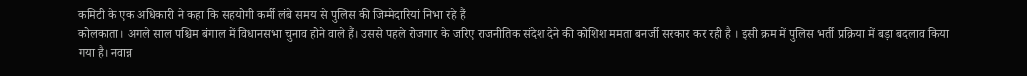कमिटी के एक अधिकारी ने कहा कि सहयोगी कर्मी लंबे समय से पुलिस की जिम्मेदारियां निभा रहे हैं
कोलकाता। अगले साल पश्चिम बंगाल में विधानसभा चुनाव होने वाले हैं। उससे पहले रोजगार के जरिए राजनीतिक संदेश देने की कोशिश ममता बनर्जी सरकार कर रही है । इसी क्रम में पुलिस भर्ती प्रक्रिया में बड़ा बदलाव किया गया है। नवान्न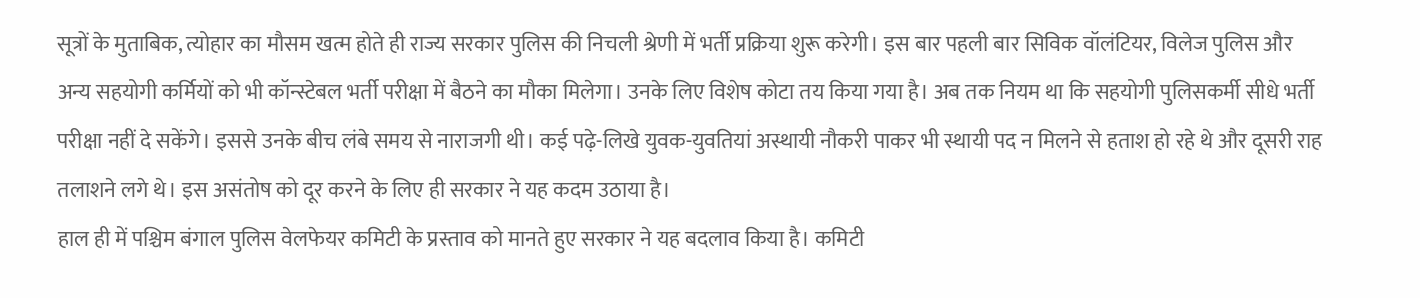सूत्रों के मुताबिक, त्योहार का मौसम खत्म होते ही राज्य सरकार पुलिस की निचली श्रेणी में भर्ती प्रक्रिया शुरू करेगी। इस बार पहली बार सिविक वॉलंटियर, विलेज पुलिस और अन्य सहयोगी कर्मियों को भी कॉन्स्टेबल भर्ती परीक्षा में बैठने का मौका मिलेगा। उनके लिए विशेष कोटा तय किया गया है। अब तक नियम था कि सहयोगी पुलिसकर्मी सीधे भर्ती परीक्षा नहीं दे सकेंगे। इससे उनके बीच लंबे समय से नाराजगी थी। कई पढ़े-लिखे युवक-युवतियां अस्थायी नौकरी पाकर भी स्थायी पद न मिलने से हताश हो रहे थे और दूसरी राह तलाशने लगे थे। इस असंतोष को दूर करने के लिए ही सरकार ने यह कदम उठाया है।
हाल ही में पश्चिम बंगाल पुलिस वेलफेयर कमिटी के प्रस्ताव को मानते हुए सरकार ने यह बदलाव किया है। कमिटी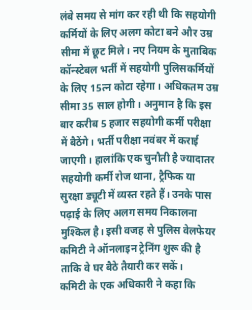लंबे समय से मांग कर रही थी कि सहयोगी कर्मियों के लिए अलग कोटा बने और उम्र सीमा में छूट मिले। नए नियम के मुताबिक कॉन्स्टेबल भर्ती में सहयोगी पुलिसकर्मियों के लिए 15त्न कोटा रहेगा। अधिकतम उम्र सीमा 35 साल होगी। अनुमान है कि इस बार करीब 5 हजार सहयोगी कर्मी परीक्षा में बैठेंगे। भर्ती परीक्षा नवंबर में कराई जाएगी। हालांकि एक चुनौती है ज्यादातर सहयोगी कर्मी रोज थाना, ट्रैफिक या सुरक्षा ड्यूटी में व्यस्त रहते हैं। उनके पास पढ़ाई के लिए अलग समय निकालना मुश्किल है। इसी वजह से पुलिस वेलफेयर कमिटी ने ऑनलाइन ट्रेनिंग शुरू की है ताकि वे घर बैठे तैयारी कर सकें।
कमिटी के एक अधिकारी ने कहा कि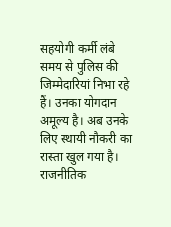सहयोगी कर्मी लंबे समय से पुलिस की जिम्मेदारियां निभा रहे हैं। उनका योगदान अमूल्य है। अब उनके लिए स्थायी नौकरी का रास्ता खुल गया है। राजनीतिक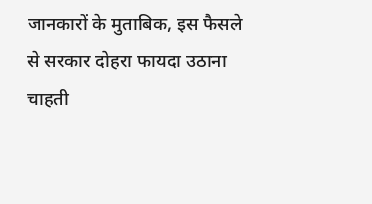जानकारों के मुताबिक, इस फैसले से सरकार दोहरा फायदा उठाना चाहती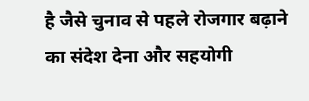है जैसे चुनाव से पहले रोजगार बढ़ाने का संदेश देना और सहयोगी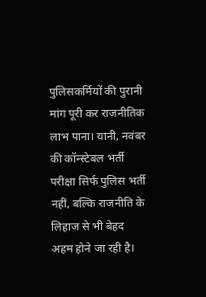पुलिसकर्मियों की पुरानी मांग पूरी कर राजनीतिक लाभ पाना। यानी, नवंबर की कॉन्स्टेबल भर्ती परीक्षा सिर्फ पुलिस भर्ती नहीं, बल्कि राजनीति के लिहाज से भी बेहद अहम होने जा रही है।